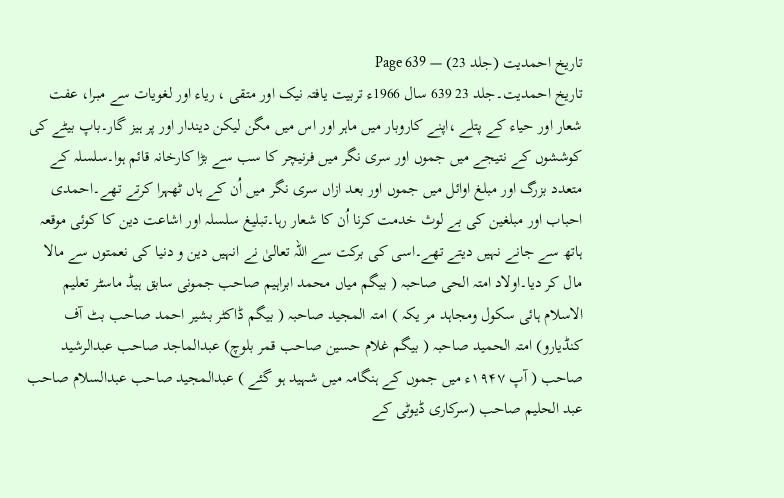تاریخ احمدیت (جلد 23) — Page 639
تاریخ احمدیت۔جلد 23 639 سال 1966ء تربیت یافتہ نیک اور متقی ، ریاء اور لغویات سے مبرا، عفت شعار اور حیاء کے پتلے ،اپنے کاروبار میں ماہر اور اس میں مگن لیکن دیندار اور پر ہیز گار۔باپ بیٹے کی کوششوں کے نتیجے میں جموں اور سری نگر میں فرنیچر کا سب سے بڑا کارخانہ قائم ہوا۔سلسلہ کے متعدد بزرگ اور مبلغ اوائل میں جموں اور بعد ازاں سری نگر میں اُن کے ہاں ٹھہرا کرتے تھے۔احمدی احباب اور مبلغین کی بے لوث خدمت کرنا اُن کا شعار رہا۔تبلیغ سلسلہ اور اشاعت دین کا کوئی موقعہ ہاتھ سے جانے نہیں دیتے تھے۔اسی کی برکت سے اللہ تعالیٰ نے انہیں دین و دنیا کی نعمتوں سے مالا مال کر دیا۔اولاد امتہ الحی صاحبہ ( بیگم میاں محمد ابراہیم صاحب جمونی سابق ہیڈ ماسٹر تعلیم الاسلام ہائی سکول ومجاہد مر یکہ ) امتہ المجید صاحبہ ( بیگم ڈاکٹر بشیر احمد صاحب بٹ آف کنڈیارو) امتہ الحمید صاحبہ ( بیگم غلام حسین صاحب قمر بلوچ) عبدالماجد صاحب عبدالرشید صاحب ( آپ ۱۹۴۷ء میں جموں کے ہنگامہ میں شہید ہو گئے ) عبدالمجید صاحب عبدالسلام صاحب عبد الحلیم صاحب (سرکاری ڈیوٹی کے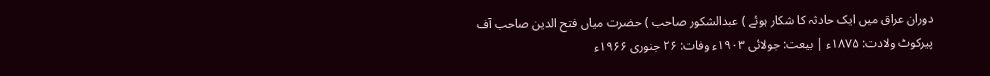دوران عراق میں ایک حادثہ کا شکار ہوئے ) عبدالشکور صاحب ) حضرت میاں فتح الدین صاحب آف پیرکوٹ ولادت: ۱۸۷۵ء | بیعت: جولائی ۱۹۰۳ء وفات: ۲۶ جنوری ۱۹۶۶ء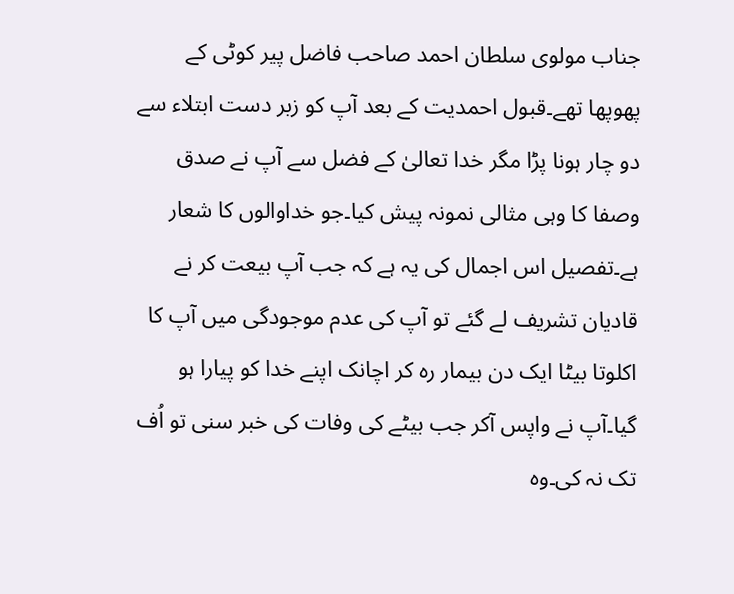جناب مولوی سلطان احمد صاحب فاضل پیر کوٹی کے پھوپھا تھے۔قبول احمدیت کے بعد آپ کو زبر دست ابتلاء سے دو چار ہونا پڑا مگر خدا تعالیٰ کے فضل سے آپ نے صدق وصفا کا وہی مثالی نمونہ پیش کیا۔جو خداوالوں کا شعار ہے۔تفصیل اس اجمال کی یہ ہے کہ جب آپ بیعت کر نے قادیان تشریف لے گئے تو آپ کی عدم موجودگی میں آپ کا اکلوتا بیٹا ایک دن بیمار رہ کر اچانک اپنے خدا کو پیارا ہو گیا۔آپ نے واپس آکر جب بیٹے کی وفات کی خبر سنی تو اُف تک نہ کی۔وہ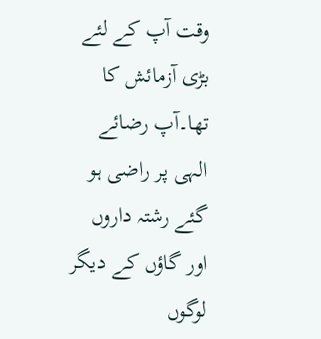وقت آپ کے لئے بڑی آزمائش کا تھا۔آپ رضائے الہی پر راضی ہو گئے رشتہ داروں اور گاؤں کے دیگر لوگوں